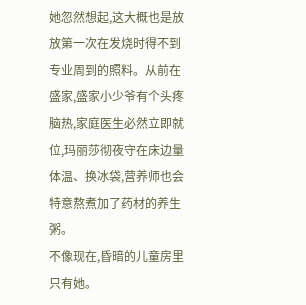她忽然想起,这大概也是放放第一次在发烧时得不到专业周到的照料。从前在盛家,盛家小少爷有个头疼脑热,家庭医生必然立即就位,玛丽莎彻夜守在床边量体温、换冰袋,营养师也会特意熬煮加了药材的养生粥。
不像现在,昏暗的儿童房里只有她。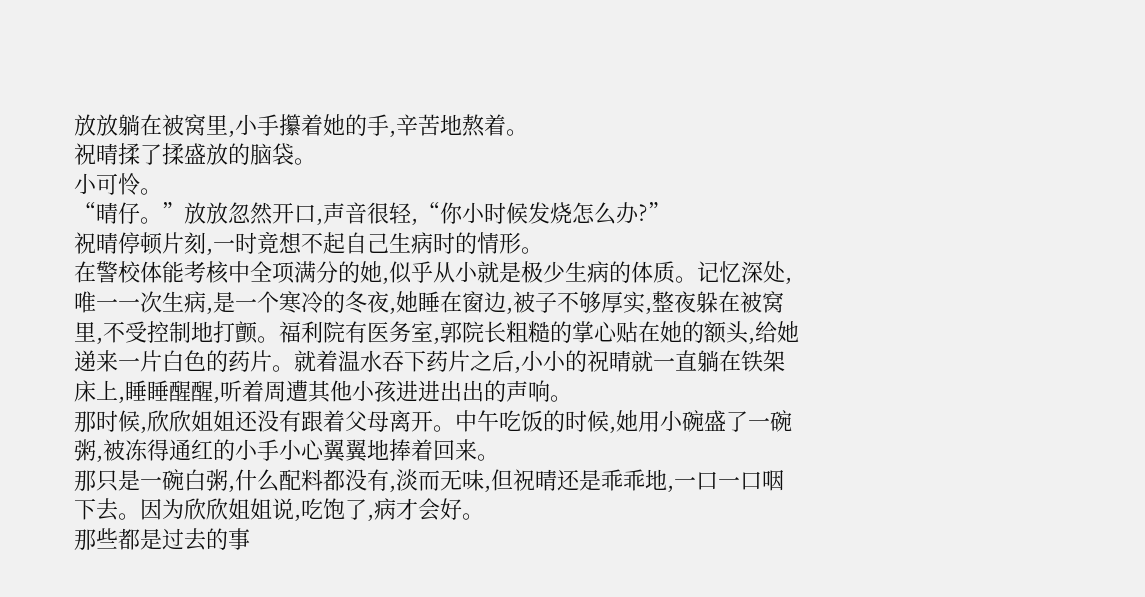放放躺在被窝里,小手攥着她的手,辛苦地熬着。
祝晴揉了揉盛放的脑袋。
小可怜。
“晴仔。”放放忽然开口,声音很轻,“你小时候发烧怎么办?”
祝晴停顿片刻,一时竟想不起自己生病时的情形。
在警校体能考核中全项满分的她,似乎从小就是极少生病的体质。记忆深处,唯一一次生病,是一个寒冷的冬夜,她睡在窗边,被子不够厚实,整夜躲在被窝里,不受控制地打颤。福利院有医务室,郭院长粗糙的掌心贴在她的额头,给她递来一片白色的药片。就着温水吞下药片之后,小小的祝晴就一直躺在铁架床上,睡睡醒醒,听着周遭其他小孩进进出出的声响。
那时候,欣欣姐姐还没有跟着父母离开。中午吃饭的时候,她用小碗盛了一碗粥,被冻得通红的小手小心翼翼地捧着回来。
那只是一碗白粥,什么配料都没有,淡而无味,但祝晴还是乖乖地,一口一口咽下去。因为欣欣姐姐说,吃饱了,病才会好。
那些都是过去的事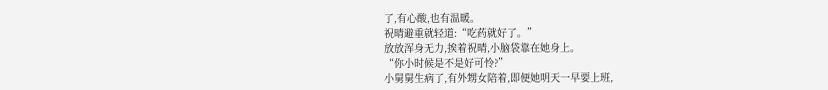了,有心酸,也有温暖。
祝晴避重就轻道:“吃药就好了。”
放放浑身无力,挨着祝晴,小脑袋靠在她身上。
“你小时候是不是好可怜?”
小舅舅生病了,有外甥女陪着,即便她明天一早要上班,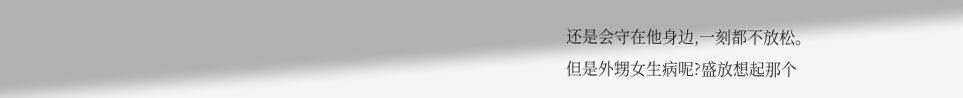还是会守在他身边,一刻都不放松。
但是外甥女生病呢?盛放想起那个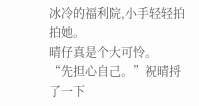冰冷的福利院,小手轻轻拍拍她。
晴仔真是个大可怜。
“先担心自己。”祝晴捋了一下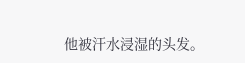他被汗水浸湿的头发。